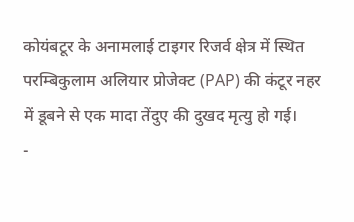कोयंबटूर के अनामलाई टाइगर रिजर्व क्षेत्र में स्थित परम्बिकुलाम अलियार प्रोजेक्ट (PAP) की कंटूर नहर में डूबने से एक मादा तेंदुए की दुखद मृत्यु हो गई।
-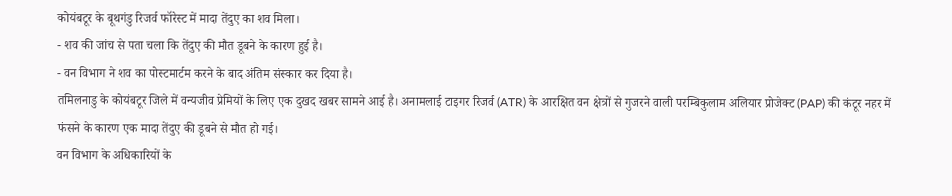कोयंबटूर के बूथगंडु रिजर्व फॉरेस्ट में मादा तेंदुए का शव मिला।
- शव की जांच से पता चला कि तेंदुए की मौत डूबने के कारण हुई है।
- वन विभाग ने शव का पोस्टमार्टम करने के बाद अंतिम संस्कार कर दिया है।
तमिलनाडु के कोयंबटूर जिले में वन्यजीव प्रेमियों के लिए एक दुखद खबर सामने आई है। अनामलाई टाइगर रिजर्व (ATR) के आरक्षित वन क्षेत्रों से गुजरने वाली परम्बिकुलाम अलियार प्रोजेक्ट (PAP) की कंटूर नहर में फंसने के कारण एक मादा तेंदुए की डूबने से मौत हो गई।
वन विभाग के अधिकारियों के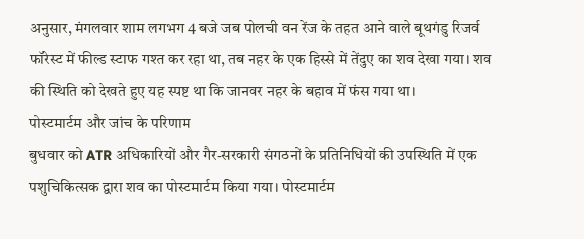अनुसार, मंगलवार शाम लगभग 4 बजे जब पोलची वन रेंज के तहत आने वाले बूथगंडु रिजर्व फॉरेस्ट में फील्ड स्टाफ गश्त कर रहा था, तब नहर के एक हिस्से में तेंदुए का शव देखा गया। शव की स्थिति को देखते हुए यह स्पष्ट था कि जानवर नहर के बहाव में फंस गया था।
पोस्टमार्टम और जांच के परिणाम
बुधवार को ATR अधिकारियों और गैर-सरकारी संगठनों के प्रतिनिधियों की उपस्थिति में एक पशुचिकित्सक द्वारा शव का पोस्टमार्टम किया गया। पोस्टमार्टम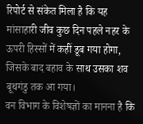रिपोर्ट से संकेत मिला है कि यह मांसाहारी जीव कुछ दिन पहले नहर के ऊपरी हिस्सों में कहीं डूब गया होगा, जिसके बाद बहाव के साथ उसका शव बूथगंडु तक आ गया।
वन विभाग के विशेषज्ञों का मानना है कि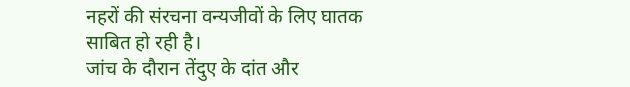नहरों की संरचना वन्यजीवों के लिए घातक साबित हो रही है।
जांच के दौरान तेंदुए के दांत और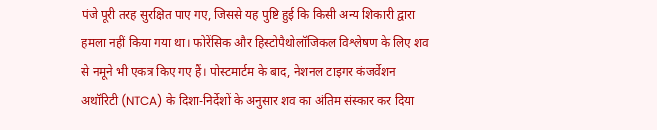पंजे पूरी तरह सुरक्षित पाए गए, जिससे यह पुष्टि हुई कि किसी अन्य शिकारी द्वारा हमला नहीं किया गया था। फोरेंसिक और हिस्टोपैथोलॉजिकल विश्लेषण के लिए शव से नमूने भी एकत्र किए गए हैं। पोस्टमार्टम के बाद, नेशनल टाइगर कंजर्वेशन अथॉरिटी (NTCA) के दिशा-निर्देशों के अनुसार शव का अंतिम संस्कार कर दिया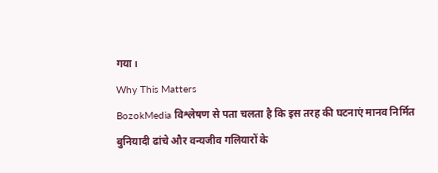गया।
Why This Matters
BozokMedia विश्लेषण से पता चलता है कि इस तरह की घटनाएं मानव निर्मित बुनियादी ढांचे और वन्यजीव गलियारों के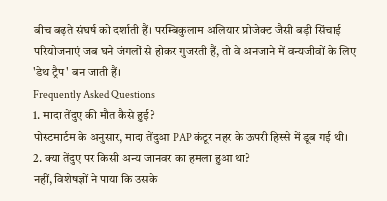बीच बढ़ते संघर्ष को दर्शाती हैं। परम्बिकुलाम अलियार प्रोजेक्ट जैसी बड़ी सिंचाई परियोजनाएं जब घने जंगलों से होकर गुजरती हैं, तो वे अनजाने में वन्यजीवों के लिए 'डेथ ट्रैप' बन जाती हैं।
Frequently Asked Questions
1. मादा तेंदुए की मौत कैसे हुई?
पोस्टमार्टम के अनुसार, मादा तेंदुआ PAP कंटूर नहर के ऊपरी हिस्से में डूब गई थी।
2. क्या तेंदुए पर किसी अन्य जानवर का हमला हुआ था?
नहीं, विशेषज्ञों ने पाया कि उसके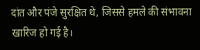दांत और पंजे सुरक्षित थे, जिससे हमले की संभावना खारिज हो गई है।